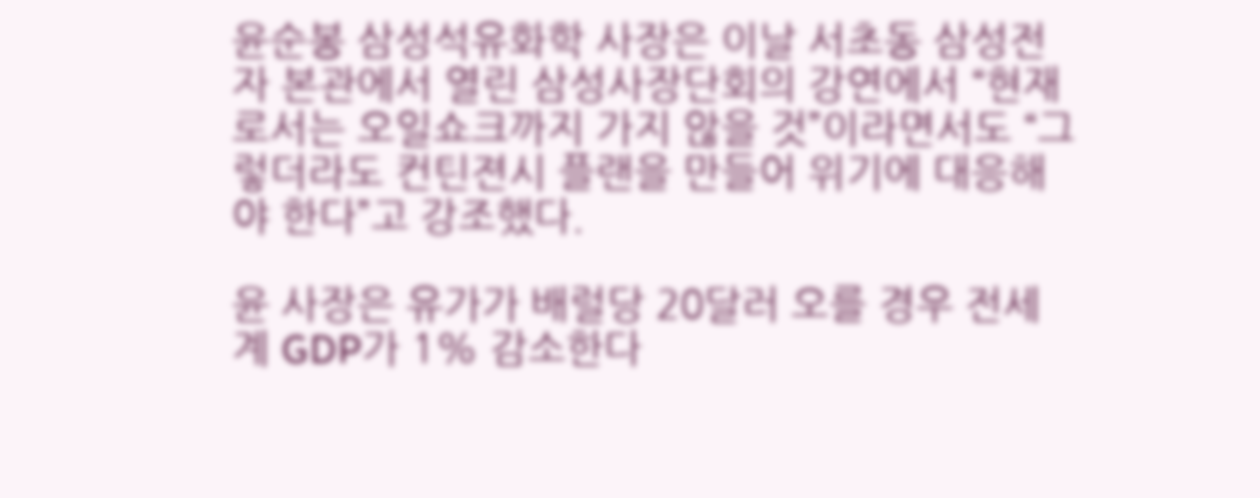윤순봉 삼성석유화학 사장은 이날 서초동 삼성전자 본관에서 열린 삼성사장단회의 강연에서 “현재로서는 오일쇼크까지 가지 않을 것”이라면서도 “그렇더라도 컨틴젼시 플랜을 만들어 위기에 대응해야 한다”고 강조했다.

윤 사장은 유가가 배럴당 20달러 오를 경우 전세계 GDP가 1% 감소한다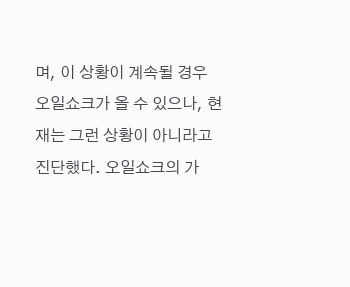며, 이 상황이 계속될 경우 오일쇼크가 올 수 있으나, 현재는 그런 상황이 아니라고 진단했다. 오일쇼크의 가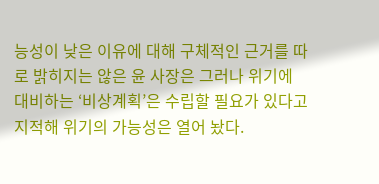능성이 낮은 이유에 대해 구체적인 근거를 따로 밝히지는 않은 윤 사장은 그러나 위기에 대비하는 ‘비상계획’은 수립할 필요가 있다고 지적해 위기의 가능성은 열어 놨다.